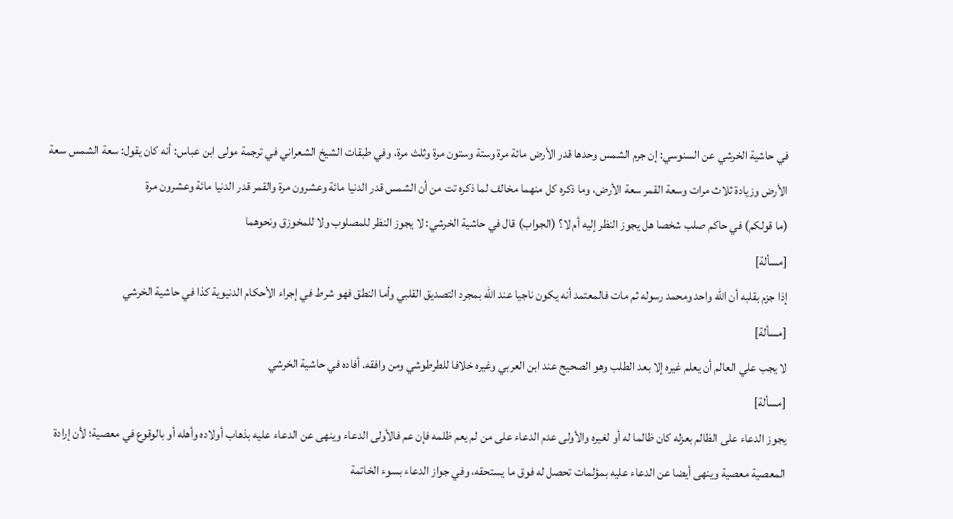في حاشية الخرشي عن السنوسي: إن جرم الشمس وحدها قدر الأرض مائة مرة وستة وستون مرة وثلث مرة، وفي طبقات الشيخ الشعراني في ترجمة مولى ابن عباس: أنه كان يقول: سعة الشمس سعة الأرض وزيادة ثلاث مرات وسعة القمر سعة الأرض، وما ذكره كل منهما مخالف لما ذكره تت من أن الشمس قدر الدنيا مائة وعشرون مرة والقمر قدر الدنيا مائة وعشرون مرة
(ما قولكم) في حاكم صلب شخصا هل يجوز النظر إليه أم لا؟ (الجواب) قال في حاشية الخرشي: لا يجوز النظر للمصلوب ولا للمخوزق ونحوهما
[مسألة]
إذا جزم بقلبه أن الله واحد ومحمد رسوله ثم مات فالمعتمد أنه يكون ناجيا عند الله بمجرد التصديق القلبي وأما النطق فهو شرط في إجراء الأحكام الدنيوية كذا في حاشية الخرشي
[مسألة]
لا يجب علي العالم أن يعلم غيره إلا بعد الطلب وهو الصحيح عند ابن العربي وغيره خلافا للطرطوشي ومن وافقه. أفاده في حاشية الخرشي
[مسألة]
يجوز الدعاء على الظالم بعزله كان ظالما له أو لغيره والأولى عدم الدعاء على من لم يعم ظلمه فإن عم فالأولى الدعاء وينهى عن الدعاء عليه بذهاب أولاده وأهله أو بالوقوع في معصية؛ لأن إرادة المعصية معصية وينهى أيضا عن الدعاء عليه بمؤلمات تحصل له فوق ما يستحقه، وفي جواز الدعاء بسوء الخاتمة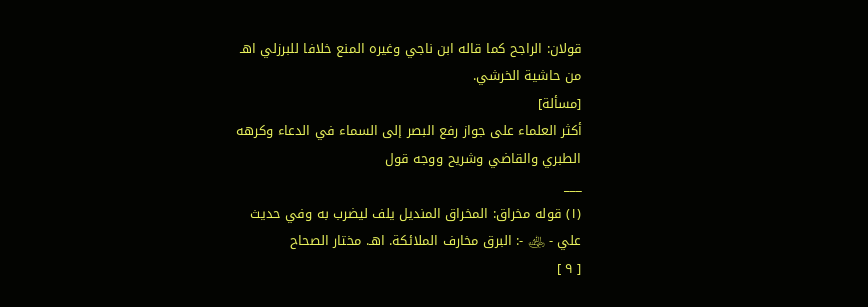قولان: الراجح كما قاله ابن ناجي وغيره المنع خلافا للبرزلي اهـ من حاشية الخرشي.
[مسألة]
أكثر العلماء على جواز رفع البصر إلى السماء في الدعاء وكرهه الطبري والقاضي وشريح ووجه قول
___
(١) قوله مخراق: المخراق المنديل يلف ليضرب به وفي حديث علي - ﵁ -: البرق مخارف الملائكة. اهـ. مختار الصحاح
[ ٩ ]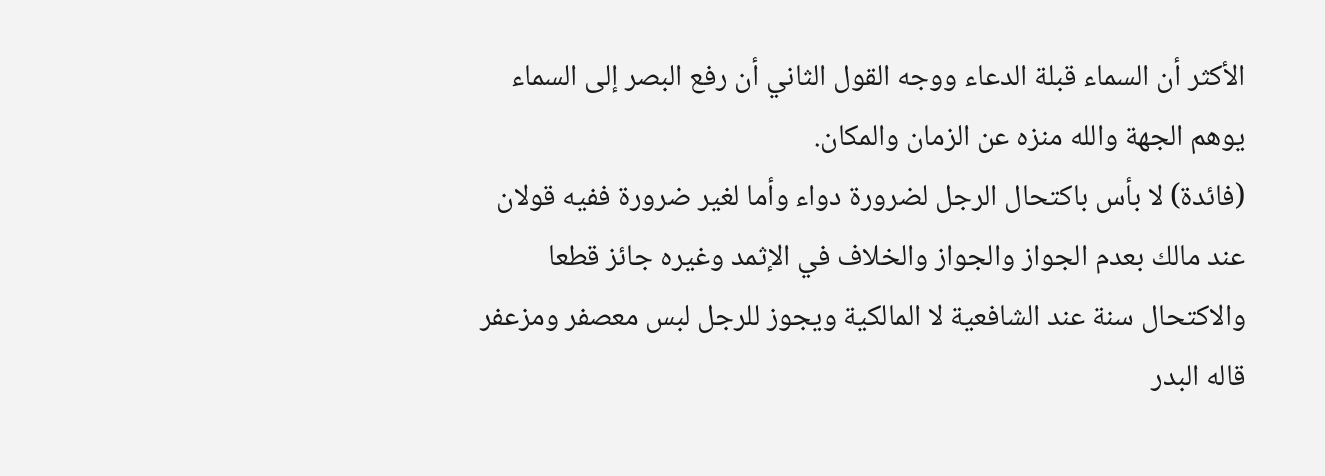الأكثر أن السماء قبلة الدعاء ووجه القول الثاني أن رفع البصر إلى السماء يوهم الجهة والله منزه عن الزمان والمكان.
(فائدة) لا بأس باكتحال الرجل لضرورة دواء وأما لغير ضرورة ففيه قولان عند مالك بعدم الجواز والجواز والخلاف في الإثمد وغيره جائز قطعا والاكتحال سنة عند الشافعية لا المالكية ويجوز للرجل لبس معصفر ومزعفر قاله البدر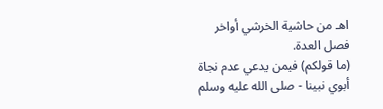اهـ من حاشية الخرشي أواخر فصل العدة.
(ما قولكم) فيمن يدعي عدم نجاة أبوي نبينا - صلى الله عليه وسلم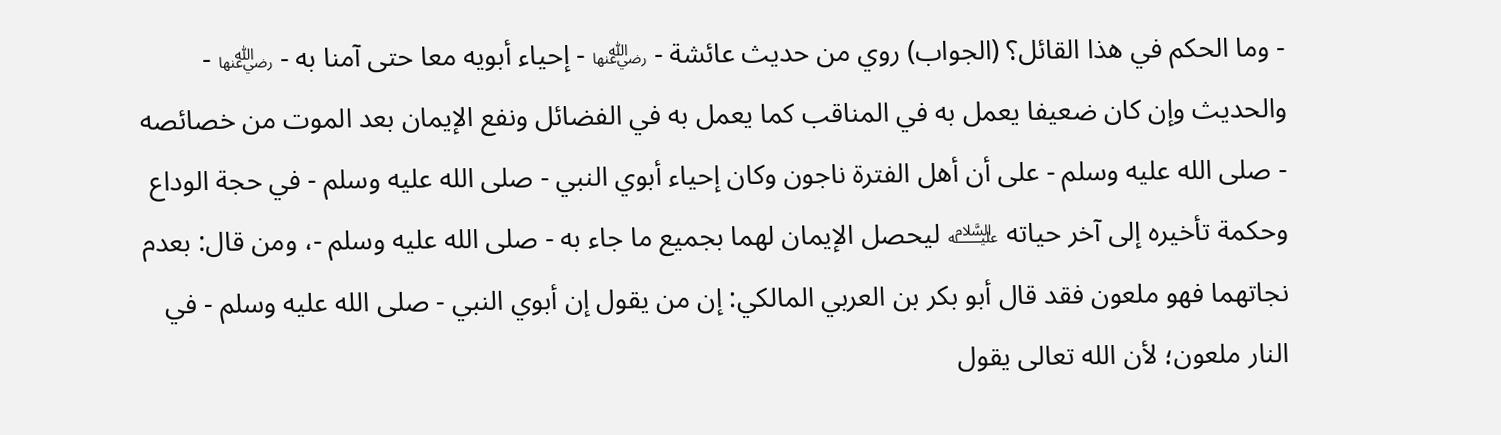- وما الحكم في هذا القائل؟ (الجواب) روي من حديث عائشة - ﵂ - إحياء أبويه معا حتى آمنا به - ﵂ - والحديث وإن كان ضعيفا يعمل به في المناقب كما يعمل به في الفضائل ونفع الإيمان بعد الموت من خصائصه - صلى الله عليه وسلم - على أن أهل الفترة ناجون وكان إحياء أبوي النبي - صلى الله عليه وسلم - في حجة الوداع وحكمة تأخيره إلى آخر حياته ﵇ ليحصل الإيمان لهما بجميع ما جاء به - صلى الله عليه وسلم -، ومن قال: بعدم نجاتهما فهو ملعون فقد قال أبو بكر بن العربي المالكي: إن من يقول إن أبوي النبي - صلى الله عليه وسلم - في النار ملعون؛ لأن الله تعالى يقول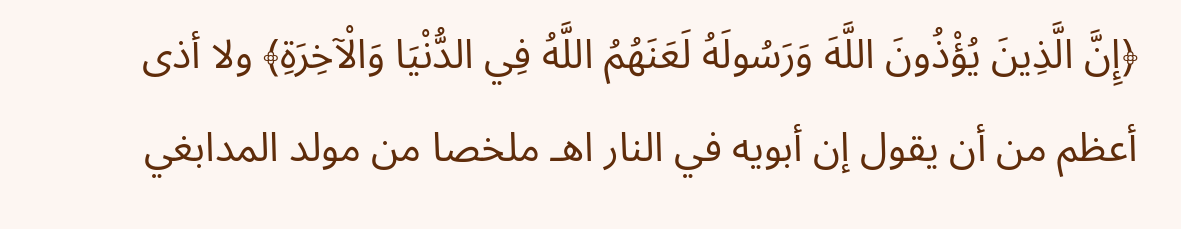﴿إِنَّ الَّذِينَ يُؤْذُونَ اللَّهَ وَرَسُولَهُ لَعَنَهُمُ اللَّهُ فِي الدُّنْيَا وَالْآخِرَةِ﴾ ولا أذى أعظم من أن يقول إن أبويه في النار اهـ ملخصا من مولد المدابغي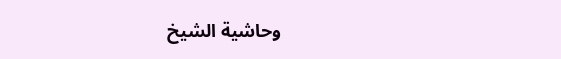وحاشية الشيخ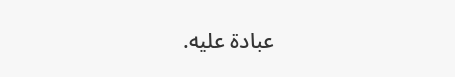عبادة عليه.